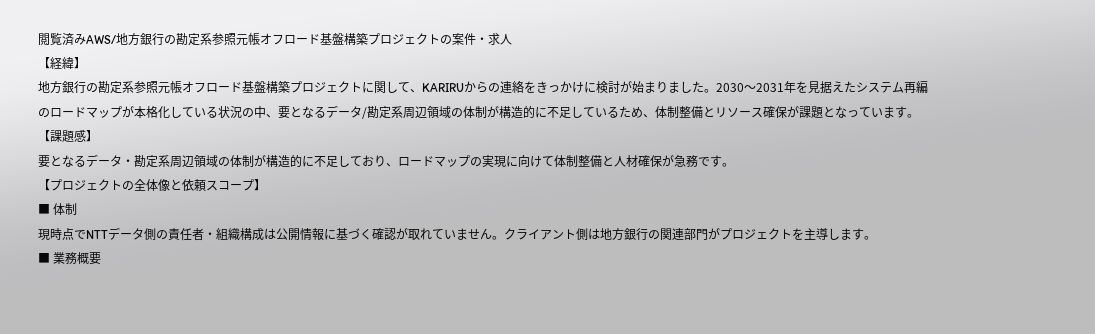閲覧済みAWS/地方銀行の勘定系参照元帳オフロード基盤構築プロジェクトの案件・求人
【経緯】
地方銀行の勘定系参照元帳オフロード基盤構築プロジェクトに関して、KARIRUからの連絡をきっかけに検討が始まりました。2030〜2031年を見据えたシステム再編のロードマップが本格化している状況の中、要となるデータ/勘定系周辺領域の体制が構造的に不足しているため、体制整備とリソース確保が課題となっています。
【課題感】
要となるデータ・勘定系周辺領域の体制が構造的に不足しており、ロードマップの実現に向けて体制整備と人材確保が急務です。
【プロジェクトの全体像と依頼スコープ】
■ 体制
現時点でNTTデータ側の責任者・組織構成は公開情報に基づく確認が取れていません。クライアント側は地方銀行の関連部門がプロジェクトを主導します。
■ 業務概要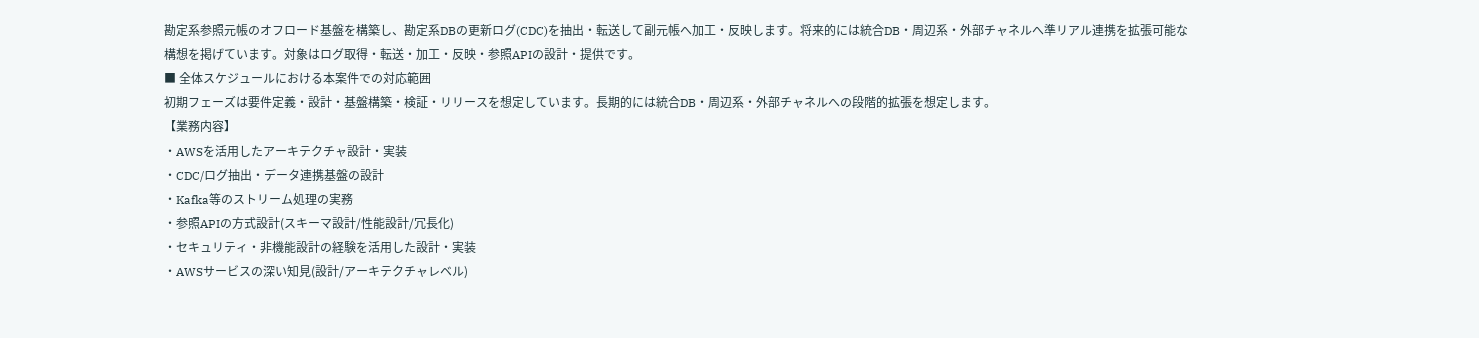勘定系参照元帳のオフロード基盤を構築し、勘定系DBの更新ログ(CDC)を抽出・転送して副元帳へ加工・反映します。将来的には統合DB・周辺系・外部チャネルへ準リアル連携を拡張可能な構想を掲げています。対象はログ取得・転送・加工・反映・参照APIの設計・提供です。
■ 全体スケジュールにおける本案件での対応範囲
初期フェーズは要件定義・設計・基盤構築・検証・リリースを想定しています。長期的には統合DB・周辺系・外部チャネルへの段階的拡張を想定します。
【業務内容】
・AWSを活用したアーキテクチャ設計・実装
・CDC/ログ抽出・データ連携基盤の設計
・Kafka等のストリーム処理の実務
・参照APIの方式設計(スキーマ設計/性能設計/冗長化)
・セキュリティ・非機能設計の経験を活用した設計・実装
・AWSサービスの深い知見(設計/アーキテクチャレベル)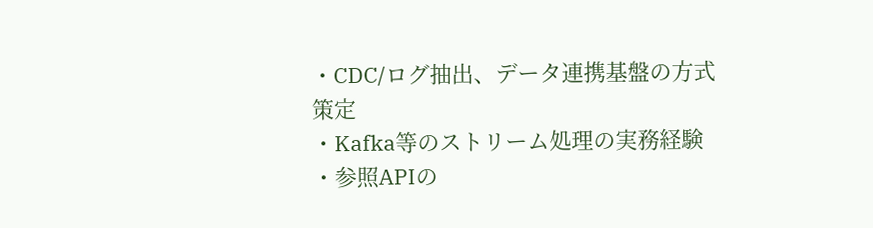・CDC/ログ抽出、データ連携基盤の方式策定
・Kafka等のストリーム処理の実務経験
・参照APIの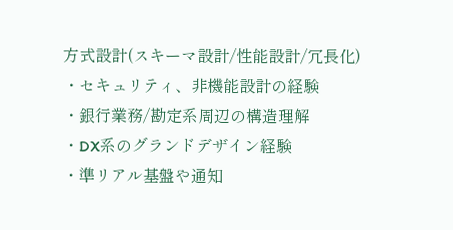方式設計(スキーマ設計/性能設計/冗長化)
・セキュリティ、非機能設計の経験
・銀行業務/勘定系周辺の構造理解
・DX系のグランドデザイン経験
・準リアル基盤や通知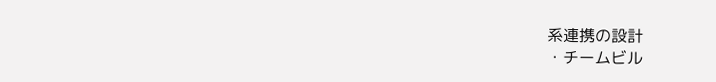系連携の設計
・チームビル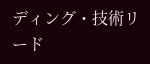ディング・技術リード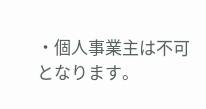・個人事業主は不可となります。